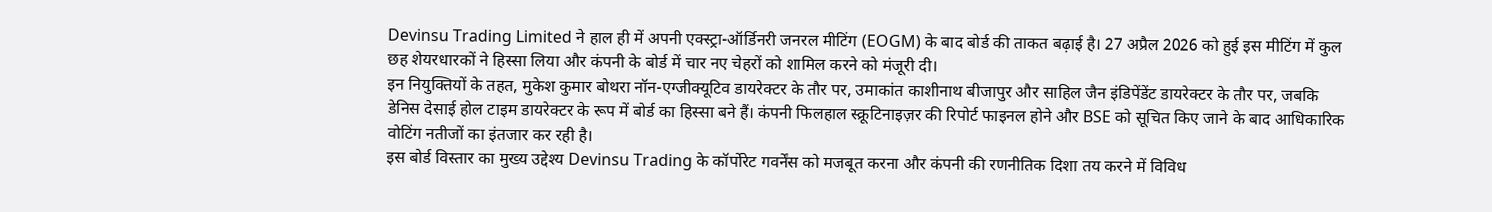Devinsu Trading Limited ने हाल ही में अपनी एक्स्ट्रा-ऑर्डिनरी जनरल मीटिंग (EOGM) के बाद बोर्ड की ताकत बढ़ाई है। 27 अप्रैल 2026 को हुई इस मीटिंग में कुल छह शेयरधारकों ने हिस्सा लिया और कंपनी के बोर्ड में चार नए चेहरों को शामिल करने को मंजूरी दी।
इन नियुक्तियों के तहत, मुकेश कुमार बोथरा नॉन-एग्जीक्यूटिव डायरेक्टर के तौर पर, उमाकांत काशीनाथ बीजापुर और साहिल जैन इंडिपेंडेंट डायरेक्टर के तौर पर, जबकि डेनिस देसाई होल टाइम डायरेक्टर के रूप में बोर्ड का हिस्सा बने हैं। कंपनी फिलहाल स्क्रूटिनाइज़र की रिपोर्ट फाइनल होने और BSE को सूचित किए जाने के बाद आधिकारिक वोटिंग नतीजों का इंतजार कर रही है।
इस बोर्ड विस्तार का मुख्य उद्देश्य Devinsu Trading के कॉर्पोरेट गवर्नेंस को मजबूत करना और कंपनी की रणनीतिक दिशा तय करने में विविध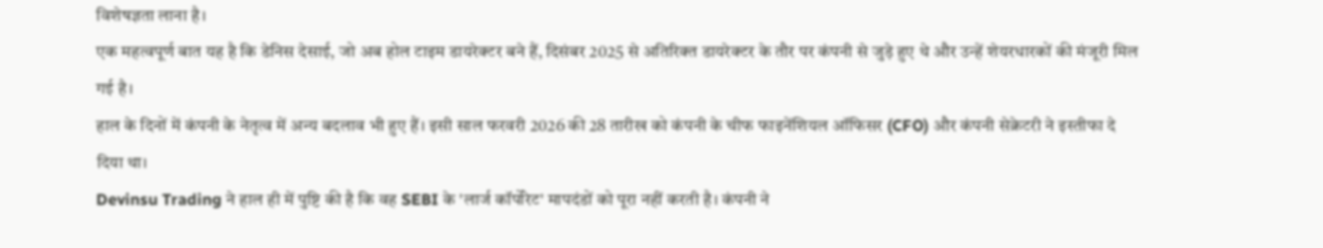विशेषज्ञता लाना है।
एक महत्वपूर्ण बात यह है कि डेनिस देसाई, जो अब होल टाइम डायरेक्टर बने हैं, दिसंबर 2025 से अतिरिक्त डायरेक्टर के तौर पर कंपनी से जुड़े हुए थे और उन्हें शेयरधारकों की मंजूरी मिल गई है।
हाल के दिनों में कंपनी के नेतृत्व में अन्य बदलाव भी हुए हैं। इसी साल फरवरी 2026 की 28 तारीख को कंपनी के चीफ फाइनेंशियल ऑफिसर (CFO) और कंपनी सेक्रेटरी ने इस्तीफा दे दिया था।
Devinsu Trading ने हाल ही में पुष्टि की है कि वह SEBI के 'लार्ज कॉर्पोरेट' मापदंडों को पूरा नहीं करती है। कंपनी ने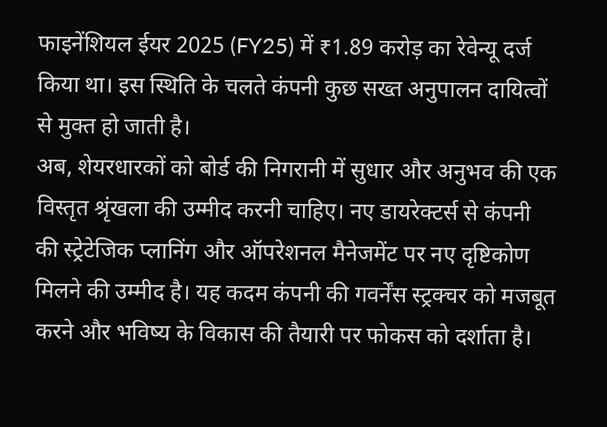फाइनेंशियल ईयर 2025 (FY25) में ₹1.89 करोड़ का रेवेन्यू दर्ज किया था। इस स्थिति के चलते कंपनी कुछ सख्त अनुपालन दायित्वों से मुक्त हो जाती है।
अब, शेयरधारकों को बोर्ड की निगरानी में सुधार और अनुभव की एक विस्तृत श्रृंखला की उम्मीद करनी चाहिए। नए डायरेक्टर्स से कंपनी की स्ट्रेटेजिक प्लानिंग और ऑपरेशनल मैनेजमेंट पर नए दृष्टिकोण मिलने की उम्मीद है। यह कदम कंपनी की गवर्नेंस स्ट्रक्चर को मजबूत करने और भविष्य के विकास की तैयारी पर फोकस को दर्शाता है।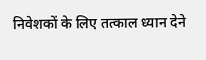निवेशकों के लिए तत्काल ध्यान देने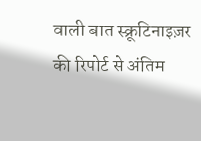वाली बात स्क्रूटिनाइज़र की रिपोर्ट से अंतिम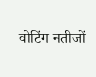वोटिंग नतीजों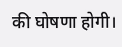की घोषणा होगी।